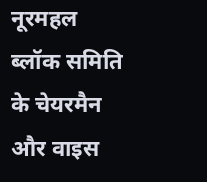नूरमहल ब्लॉक समिति के चेयरमैन और वाइस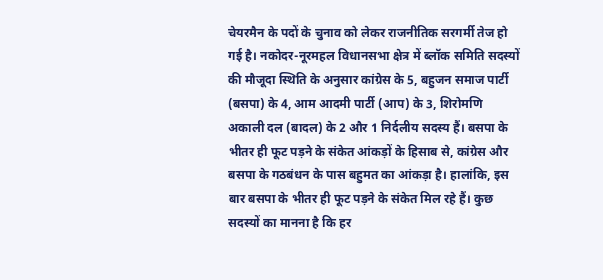चेयरमैन के पदों के चुनाव को लेकर राजनीतिक सरगर्मी तेज हो गई है। नकोदर-नूरमहल विधानसभा क्षेत्र में ब्लॉक समिति सदस्यों की मौजूदा स्थिति के अनुसार कांग्रेस के 5, बहुजन समाज पार्टी (बसपा) के 4, आम आदमी पार्टी (आप) के 3, शिरोमणि अकाली दल (बादल) के 2 और 1 निर्दलीय सदस्य हैं। बसपा के भीतर ही फूट पड़ने के संकेत आंकड़ों के हिसाब से, कांग्रेस और बसपा के गठबंधन के पास बहुमत का आंकड़ा है। हालांकि, इस बार बसपा के भीतर ही फूट पड़ने के संकेत मिल रहे हैं। कुछ सदस्यों का मानना है कि हर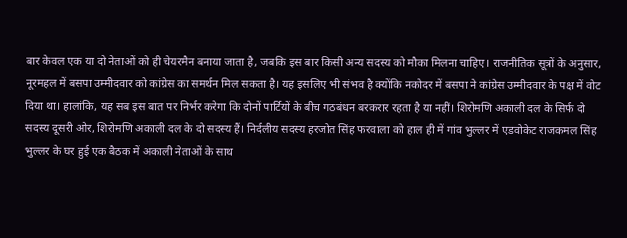बार केवल एक या दो नेताओं को ही चेयरमैन बनाया जाता है, जबकि इस बार किसी अन्य सदस्य को मौका मिलना चाहिए। राजनीतिक सूत्रों के अनुसार, नूरमहल में बसपा उम्मीदवार को कांग्रेस का समर्थन मिल सकता है। यह इसलिए भी संभव है क्योंकि नकोदर में बसपा ने कांग्रेस उम्मीदवार के पक्ष में वोट दिया था। हालांकि, यह सब इस बात पर निर्भर करेगा कि दोनों पार्टियों के बीच गठबंधन बरकरार रहता है या नहीं। शिरोमणि अकाली दल के सिर्फ दो सदस्य दूसरी ओर, शिरोमणि अकाली दल के दो सदस्य हैं। निर्दलीय सदस्य हरजोत सिंह फरवाला को हाल ही में गांव भुल्लर में एडवोकेट राजकमल सिंह भुल्लर के घर हुई एक बैठक में अकाली नेताओं के साथ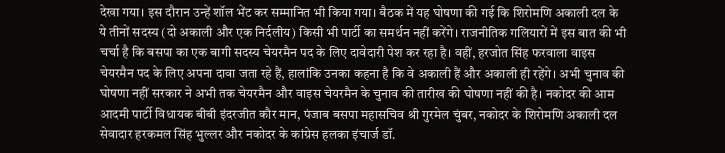देखा गया। इस दौरान उन्हें शॉल भेंट कर सम्मानित भी किया गया। बैठक में यह घोषणा की गई कि शिरोमणि अकाली दल के ये तीनों सदस्य (दो अकाली और एक निर्दलीय) किसी भी पार्टी का समर्थन नहीं करेंगे। राजनीतिक गलियारों में इस बात की भी चर्चा है कि बसपा का एक बागी सदस्य चेयरमैन पद के लिए दावेदारी पेश कर रहा है। वहीं, हरजोत सिंह फरवाला वाइस चेयरमैन पद के लिए अपना दावा जता रहे हैं, हालांकि उनका कहना है कि वे अकाली हैं और अकाली ही रहेंगे। अभी चुनाव की घोषणा नहीं सरकार ने अभी तक चेयरमैन और वाइस चेयरमैन के चुनाव की तारीख की घोषणा नहीं की है। नकोदर की आम आदमी पार्टी विधायक बीबी इंदरजीत कौर मान, पंजाब बसपा महासचिव श्री गुरमेल चुंबर, नकोदर के शिरोमणि अकाली दल सेवादार हरकमल सिंह भुल्लर और नकोदर के कांग्रेस हलका इंचार्ज डॉ.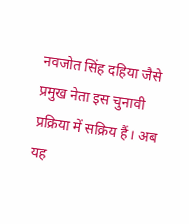नवजोत सिंह दहिया जैसे प्रमुख नेता इस चुनावी प्रक्रिया में सक्रिय हैं। अब यह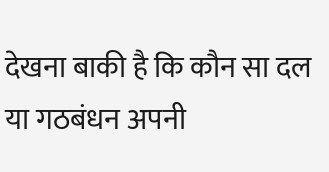देखना बाकी है कि कौन सा दल या गठबंधन अपनी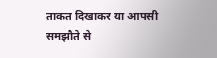ताकत दिखाकर या आपसी समझौते से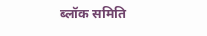ब्लॉक समिति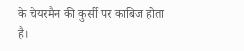के चेयरमैन की कुर्सी पर काबिज होता है।